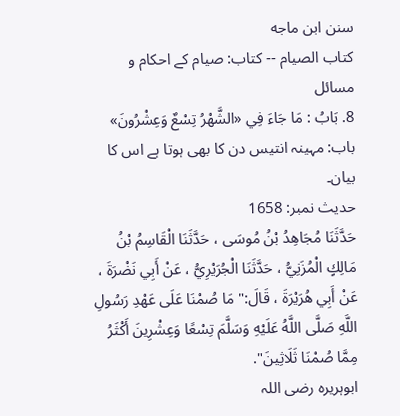سنن ابن ماجه
كتاب الصيام -- کتاب: صیام کے احکام و مسائل
8. بَابُ : مَا جَاءَ فِي «الشَّهْرُ تِسْعٌ وَعِشْرُونَ»
باب: مہینہ انتیس دن کا بھی ہوتا ہے اس کا بیان۔
حدیث نمبر: 1658
حَدَّثَنَا مُجَاهِدُ بْنُ مُوسَى ، حَدَّثَنَا الْقَاسِمُ بْنُ مَالِكٍ الْمُزَنِيُّ ، حَدَّثَنَا الْجُرَيْرِيُّ ، عَنْ أَبِي نَضْرَةَ ، عَنْ أَبِي هُرَيْرَةَ ، قَالَ:" مَا صُمْنَا عَلَى عَهْدِ رَسُولِ اللَّهِ صَلَّى اللَّهُ عَلَيْهِ وَسَلَّمَ تِسْعًا وَعِشْرِينَ أَكْثَرُ مِمَّا صُمْنَا ثَلَاثِينَ".
ابوہریرہ رضی اللہ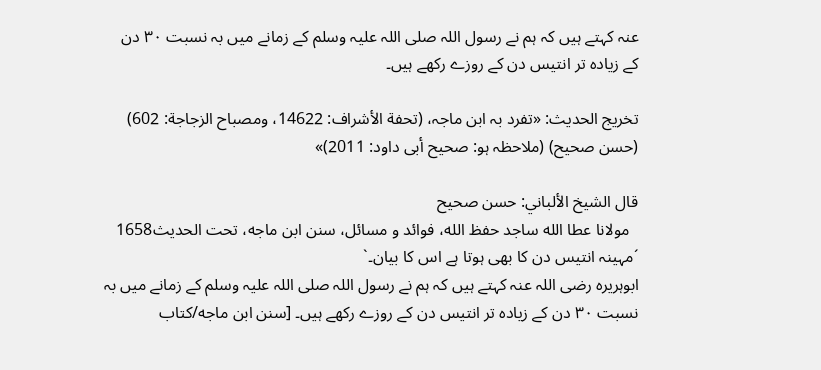عنہ کہتے ہیں کہ ہم نے رسول اللہ صلی اللہ علیہ وسلم کے زمانے میں بہ نسبت ۳۰ دن کے زیادہ تر انتیس دن کے روزے رکھے ہیں۔

تخریج الحدیث: «تفرد بہ ابن ماجہ، (تحفة الأشراف: 14622، ومصباح الزجاجة: 602) (حسن صحیح) (ملاحظہ ہو: صحیح أبی داود: 2011)»

قال الشيخ الألباني: حسن صحيح
  مولانا عطا الله ساجد حفظ الله، فوائد و مسائل، سنن ابن ماجه، تحت الحديث1658
´مہینہ انتیس دن کا بھی ہوتا ہے اس کا بیان۔`
ابوہریرہ رضی اللہ عنہ کہتے ہیں کہ ہم نے رسول اللہ صلی اللہ علیہ وسلم کے زمانے میں بہ نسبت ۳۰ دن کے زیادہ تر انتیس دن کے روزے رکھے ہیں۔ [سنن ابن ماجه/كتاب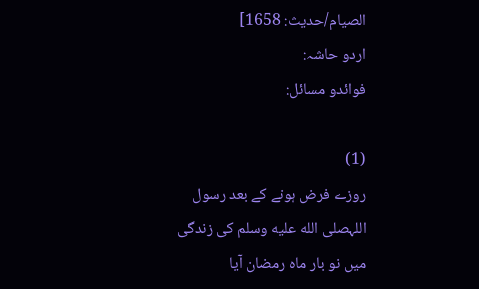الصيام/حدیث: 1658]
اردو حاشہ:
فوائدو مسائل:

(1)
روزے فرض ہونے کے بعد رسول اللہصلى الله عليه وسلم کی زندگی میں نو بار ماہ رمضان آیا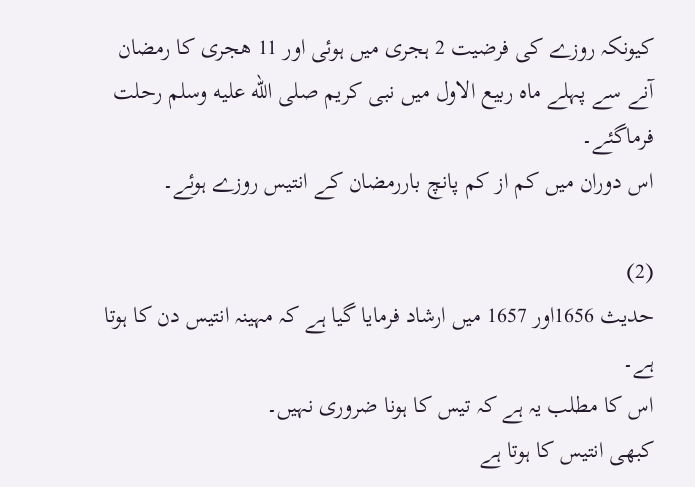کیونکہ روزے کی فرضیت 2 ہجری میں ہوئی اور 11 ھجری کا رمضان آنے سے پہلے ماہ ربیع الاول میں نبی کریم صلى الله عليه وسلم رحلت فرماگئے۔
اس دوران میں کم از کم پانچ باررمضان کے انتیس روزے ہوئے۔

(2)
حدیث 1656اور 1657 میں ارشاد فرمایا گیا ہے کہ مہینہ انتیس دن کا ہوتا ہے۔
اس کا مطلب یہ ہے کہ تیس کا ہونا ضروری نہیں۔
کبھی انتیس کا ہوتا ہے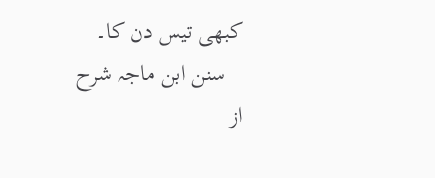کبھی تیس دن کا۔
   سنن ابن ماجہ شرح از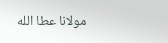مولانا عطا الله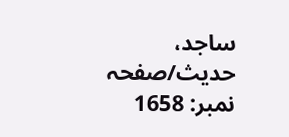ساجد، حدیث/صفحہ نمبر: 1658